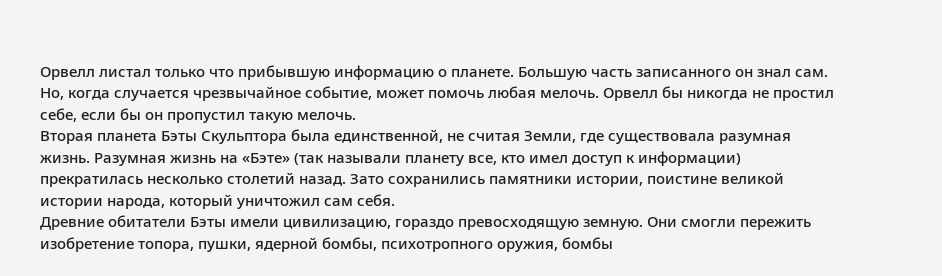Орвелл листал только что прибывшую информацию о планете. Большую часть записанного он знал сам. Но, когда случается чрезвычайное событие, может помочь любая мелочь. Орвелл бы никогда не простил себе, если бы он пропустил такую мелочь.
Вторая планета Бэты Скульптора была единственной, не считая Земли, где существовала разумная жизнь. Разумная жизнь на «Бэте» (так называли планету все, кто имел доступ к информации) прекратилась несколько столетий назад. Зато сохранились памятники истории, поистине великой истории народа, который уничтожил сам себя.
Древние обитатели Бэты имели цивилизацию, гораздо превосходящую земную. Они смогли пережить изобретение топора, пушки, ядерной бомбы, психотропного оружия, бомбы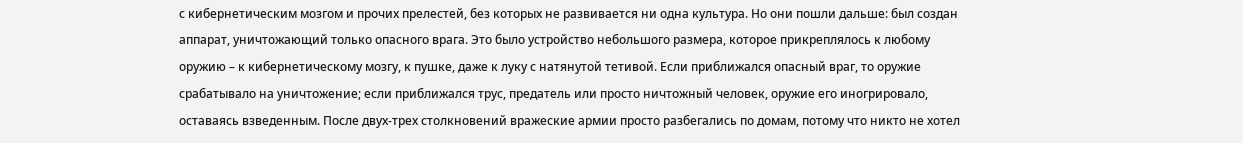с кибернетическим мозгом и прочих прелестей, без которых не развивается ни одна культура. Но они пошли дальше: был создан аппарат, уничтожающий только опасного врага. Это было устройство небольшого размера, которое прикреплялось к любому оружию – к кибернетическому мозгу, к пушке, даже к луку с натянутой тетивой. Если приближался опасный враг, то оружие срабатывало на уничтожение; если приближался трус, предатель или просто ничтожный человек, оружие его иногрировало, оставаясь взведенным. После двух-трех столкновений вражеские армии просто разбегались по домам, потому что никто не хотел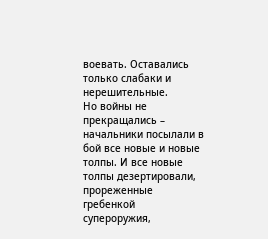воевать. Оставались только слабаки и нерешительные.
Но войны не прекращались – начальники посылали в бой все новые и новые толпы. И все новые толпы дезертировали, прореженные гребенкой супероружия,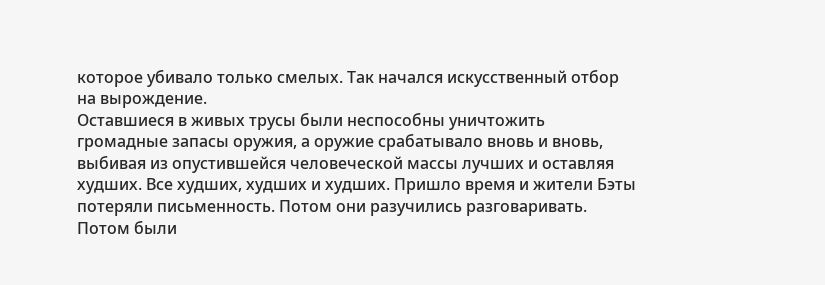которое убивало только смелых. Так начался искусственный отбор на вырождение.
Оставшиеся в живых трусы были неспособны уничтожить громадные запасы оружия, а оружие срабатывало вновь и вновь, выбивая из опустившейся человеческой массы лучших и оставляя худших. Все худших, худших и худших. Пришло время и жители Бэты потеряли письменность. Потом они разучились разговаривать. Потом были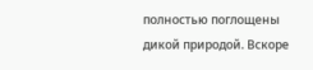полностью поглощены дикой природой. Вскоре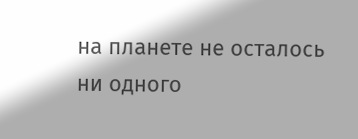на планете не осталось ни одного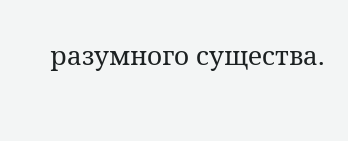разумного существа.